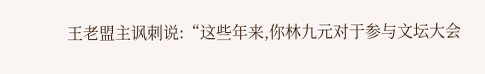王老盟主讽刺说:“这些年来,你林九元对于参与文坛大会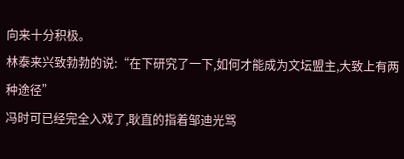向来十分积极。
林泰来兴致勃勃的说:“在下研究了一下,如何才能成为文坛盟主,大致上有两种途径”
冯时可已经完全入戏了,耿直的指着邹迪光骂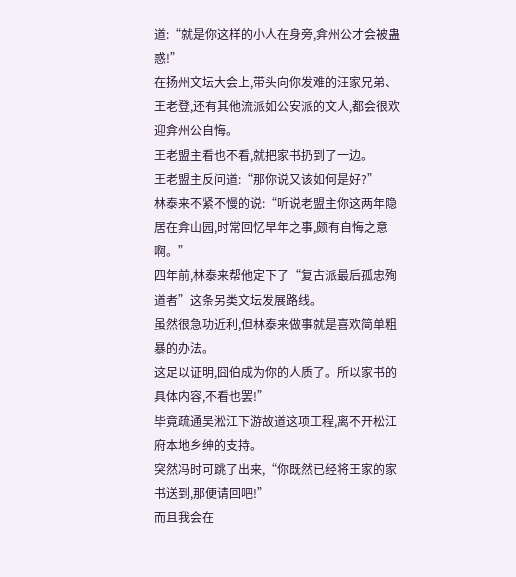道:“就是你这样的小人在身旁,弇州公才会被蛊惑!”
在扬州文坛大会上,带头向你发难的汪家兄弟、王老登,还有其他流派如公安派的文人,都会很欢迎弇州公自悔。
王老盟主看也不看,就把家书扔到了一边。
王老盟主反问道:“那你说又该如何是好?”
林泰来不紧不慢的说:“听说老盟主你这两年隐居在弇山园,时常回忆早年之事,颇有自悔之意啊。”
四年前,林泰来帮他定下了“复古派最后孤忠殉道者”这条另类文坛发展路线。
虽然很急功近利,但林泰来做事就是喜欢简单粗暴的办法。
这足以证明,囧伯成为你的人质了。所以家书的具体内容,不看也罢!”
毕竟疏通吴淞江下游故道这项工程,离不开松江府本地乡绅的支持。
突然冯时可跳了出来,“你既然已经将王家的家书送到,那便请回吧!”
而且我会在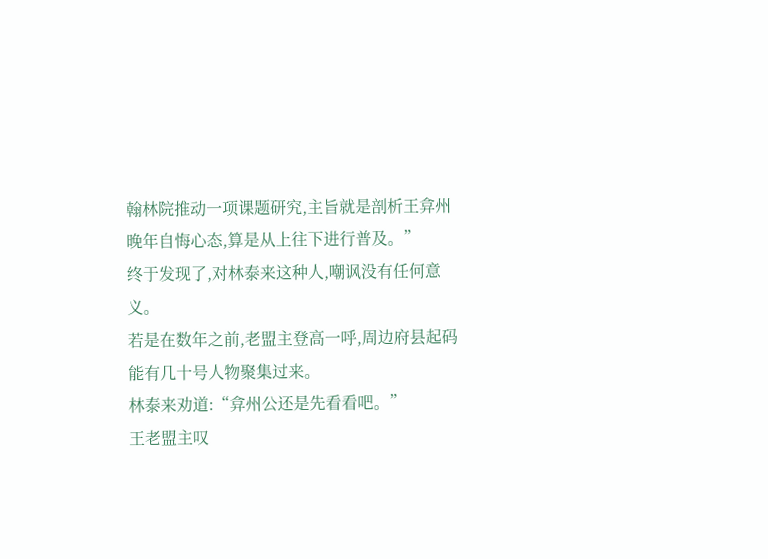翰林院推动一项课题研究,主旨就是剖析王弇州晚年自悔心态,算是从上往下进行普及。”
终于发现了,对林泰来这种人,嘲讽没有任何意义。
若是在数年之前,老盟主登高一呼,周边府县起码能有几十号人物聚集过来。
林泰来劝道:“弇州公还是先看看吧。”
王老盟主叹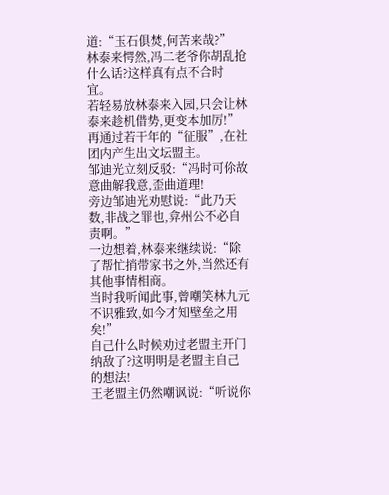道:“玉石俱焚,何苦来哉?”
林泰来愕然,冯二老爷你胡乱抢什么话?这样真有点不合时宜。
若轻易放林泰来入园,只会让林泰来趁机借势,更变本加厉!”
再通过若干年的“征服”,在社团内产生出文坛盟主。
邹迪光立刻反驳:“冯时可伱故意曲解我意,歪曲道理!
旁边邹迪光劝慰说:“此乃天数,非战之罪也,弇州公不必自责啊。”
一边想着,林泰来继续说:“除了帮忙捎带家书之外,当然还有其他事情相商。
当时我听闻此事,曾嘲笑林九元不识雅致,如今才知壁垒之用矣!”
自己什么时候劝过老盟主开门纳敌了?这明明是老盟主自己的想法!
王老盟主仍然嘲讽说:“听说你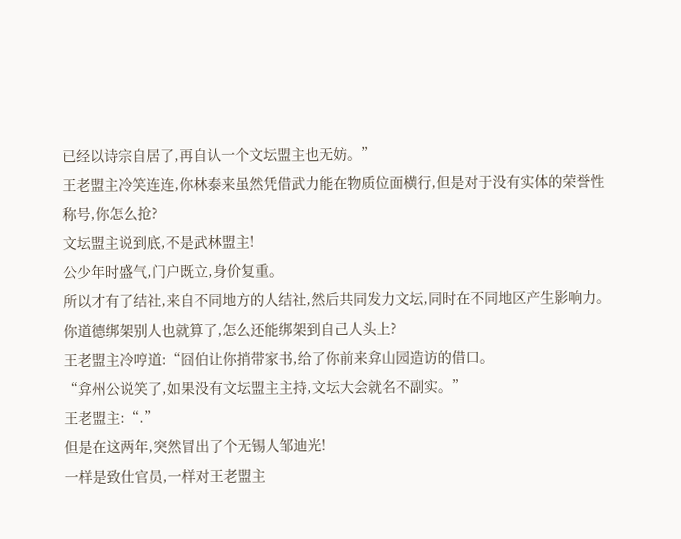已经以诗宗自居了,再自认一个文坛盟主也无妨。”
王老盟主冷笑连连,你林泰来虽然凭借武力能在物质位面横行,但是对于没有实体的荣誉性称号,你怎么抢?
文坛盟主说到底,不是武林盟主!
公少年时盛气,门户既立,身价复重。
所以才有了结社,来自不同地方的人结社,然后共同发力文坛,同时在不同地区产生影响力。
你道德绑架别人也就算了,怎么还能绑架到自己人头上?
王老盟主冷哼道:“囧伯让你捎带家书,给了你前来弇山园造访的借口。
“弇州公说笑了,如果没有文坛盟主主持,文坛大会就名不副实。”
王老盟主:“.”
但是在这两年,突然冒出了个无锡人邹迪光!
一样是致仕官员,一样对王老盟主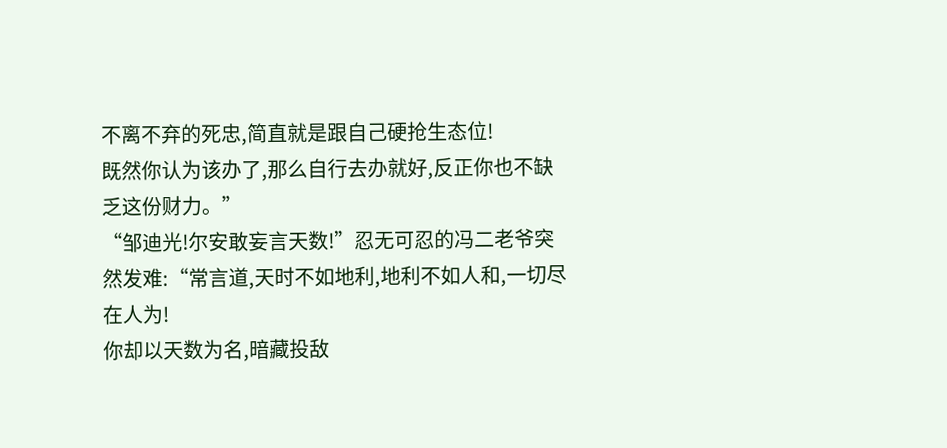不离不弃的死忠,简直就是跟自己硬抢生态位!
既然你认为该办了,那么自行去办就好,反正你也不缺乏这份财力。”
“邹迪光!尔安敢妄言天数!”忍无可忍的冯二老爷突然发难:“常言道,天时不如地利,地利不如人和,一切尽在人为!
你却以天数为名,暗藏投敌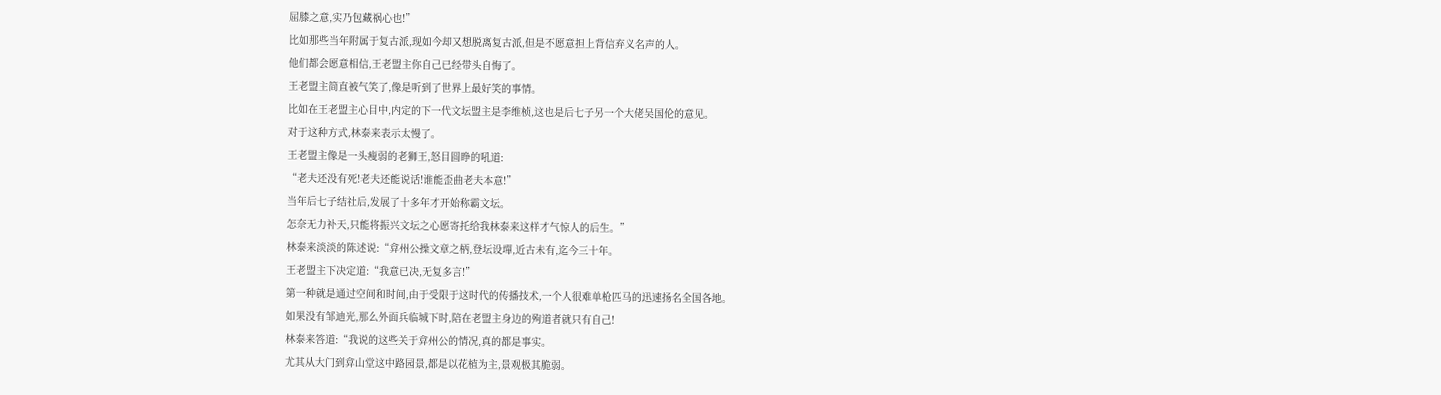屈膝之意,实乃包藏祸心也!”
比如那些当年附属于复古派,现如今却又想脱离复古派,但是不愿意担上背信弃义名声的人。
他们都会愿意相信,王老盟主你自己已经带头自悔了。
王老盟主简直被气笑了,像是听到了世界上最好笑的事情。
比如在王老盟主心目中,内定的下一代文坛盟主是李维桢,这也是后七子另一个大佬吴国伦的意见。
对于这种方式,林泰来表示太慢了。
王老盟主像是一头瘦弱的老狮王,怒目圆睁的吼道:
“老夫还没有死!老夫还能说话!谁能歪曲老夫本意!”
当年后七子结社后,发展了十多年才开始称霸文坛。
怎奈无力补天,只能将振兴文坛之心愿寄托给我林泰来这样才气惊人的后生。”
林泰来淡淡的陈述说:“弇州公操文章之柄,登坛设墠,近古未有,迄今三十年。
王老盟主下决定道:“我意已决,无复多言!”
第一种就是通过空间和时间,由于受限于这时代的传播技术,一个人很难单枪匹马的迅速扬名全国各地。
如果没有邹迪光,那么外面兵临城下时,陪在老盟主身边的殉道者就只有自己!
林泰来答道:“我说的这些关于弇州公的情况,真的都是事实。
尤其从大门到弇山堂这中路园景,都是以花植为主,景观极其脆弱。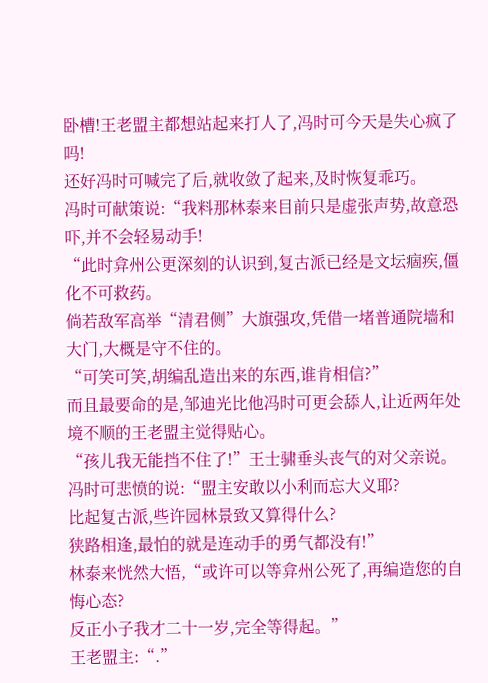卧槽!王老盟主都想站起来打人了,冯时可今天是失心疯了吗!
还好冯时可喊完了后,就收敛了起来,及时恢复乖巧。
冯时可献策说:“我料那林泰来目前只是虚张声势,故意恐吓,并不会轻易动手!
“此时弇州公更深刻的认识到,复古派已经是文坛痼疾,僵化不可救药。
倘若敌军高举“清君侧”大旗强攻,凭借一堵普通院墙和大门,大概是守不住的。
“可笑可笑,胡编乱造出来的东西,谁肯相信?”
而且最要命的是,邹迪光比他冯时可更会舔人,让近两年处境不顺的王老盟主觉得贴心。
“孩儿我无能挡不住了!”王士骕垂头丧气的对父亲说。
冯时可悲愤的说:“盟主安敢以小利而忘大义耶?
比起复古派,些许园林景致又算得什么?
狭路相逢,最怕的就是连动手的勇气都没有!”
林泰来恍然大悟,“或许可以等弇州公死了,再编造您的自悔心态?
反正小子我才二十一岁,完全等得起。”
王老盟主:“.”